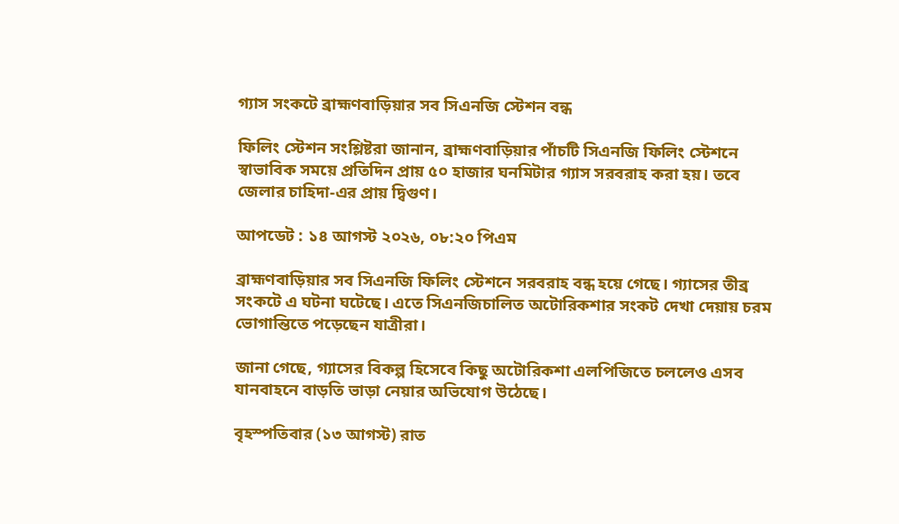গ্যাস সংকটে ব্রাহ্মণবাড়িয়ার সব সিএনজি স্টেশন বন্ধ

ফিলিং স্টেশন সংশ্লিষ্টরা জানান, ব্রাহ্মণবাড়িয়ার পাঁচটি সিএনজি ফিলিং স্টেশনে স্বাভাবিক সময়ে প্রতিদিন প্রায় ৫০ হাজার ঘনমিটার গ্যাস সরবরাহ করা হয়। তবে জেলার চাহিদা-এর প্রায় দ্বিগুণ।

আপডেট : ১৪ আগস্ট ২০২৬, ০৮:২০ পিএম

ব্রাহ্মণবাড়িয়ার সব সিএনজি ফিলিং স্টেশনে সরবরাহ বন্ধ হয়ে গেছে। গ্যাসের তীব্র সংকটে এ ঘটনা ঘটেছে। এতে সিএনজিচালিত অটোরিকশার সংকট দেখা দেয়ায় চরম ভোগান্তিতে পড়েছেন যাত্রীরা।

জানা গেছে, গ্যাসের বিকল্প হিসেবে কিছু অটোরিকশা এলপিজিতে চললেও এসব যানবাহনে বাড়তি ভাড়া নেয়ার অভিযোগ উঠেছে।

বৃহস্পতিবার (১৩ আগস্ট) রাত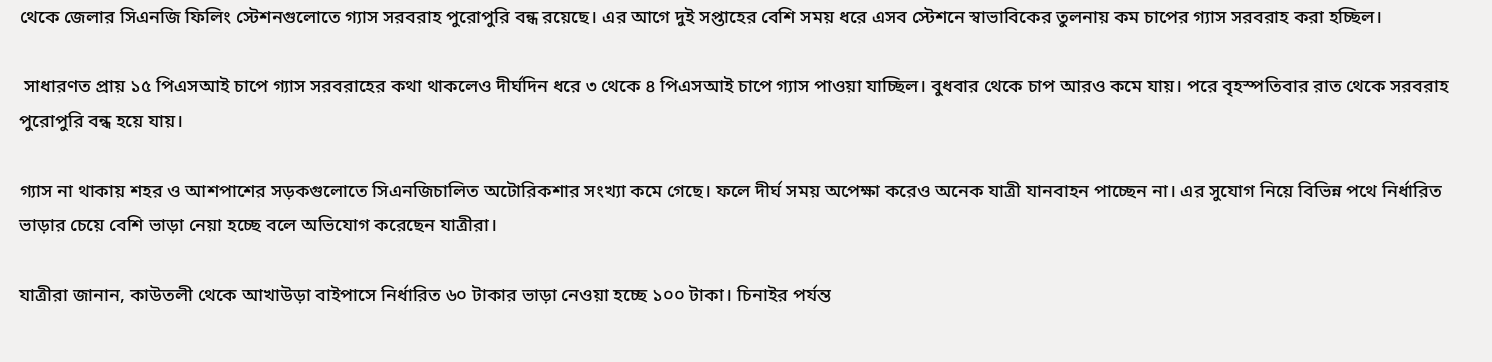থেকে জেলার সিএনজি ফিলিং স্টেশনগুলোতে গ্যাস সরবরাহ পুরোপুরি বন্ধ রয়েছে। এর আগে দুই সপ্তাহের বেশি সময় ধরে এসব স্টেশনে স্বাভাবিকের তুলনায় কম চাপের গ্যাস সরবরাহ করা হচ্ছিল।

 সাধারণত প্রায় ১৫ পিএসআই চাপে গ্যাস সরবরাহের কথা থাকলেও দীর্ঘদিন ধরে ৩ থেকে ৪ পিএসআই চাপে গ্যাস পাওয়া যাচ্ছিল। বুধবার থেকে চাপ আরও কমে যায়। পরে বৃহস্পতিবার রাত থেকে সরবরাহ পুরোপুরি বন্ধ হয়ে যায়।

গ্যাস না থাকায় শহর ও আশপাশের সড়কগুলোতে সিএনজিচালিত অটোরিকশার সংখ্যা কমে গেছে। ফলে দীর্ঘ সময় অপেক্ষা করেও অনেক যাত্রী যানবাহন পাচ্ছেন না। এর সুযোগ নিয়ে বিভিন্ন পথে নির্ধারিত ভাড়ার চেয়ে বেশি ভাড়া নেয়া হচ্ছে বলে অভিযোগ করেছেন যাত্রীরা।

যাত্রীরা জানান, কাউতলী থেকে আখাউড়া বাইপাসে নির্ধারিত ৬০ টাকার ভাড়া নেওয়া হচ্ছে ১০০ টাকা। চিনাইর পর্যন্ত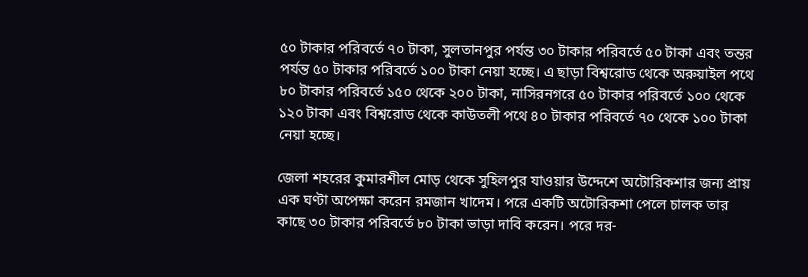৫০ টাকার পরিবর্তে ৭০ টাকা, সুলতানপুর পর্যন্ত ৩০ টাকার পরিবর্তে ৫০ টাকা এবং তন্তর পর্যন্ত ৫০ টাকার পরিবর্তে ১০০ টাকা নেয়া হচ্ছে। এ ছাড়া বিশ্বরোড থেকে অরুয়াইল পথে ৮০ টাকার পরিবর্তে ১৫০ থেকে ২০০ টাকা, নাসিরনগরে ৫০ টাকার পরিবর্তে ১০০ থেকে ১২০ টাকা এবং বিশ্বরোড থেকে কাউতলী পথে ৪০ টাকার পরিবর্তে ৭০ থেকে ১০০ টাকা নেয়া হচ্ছে।

জেলা শহরের কুমারশীল মোড় থেকে সুহিলপুর যাওয়ার উদ্দেশে অটোরিকশার জন্য প্রায় এক ঘণ্টা অপেক্ষা করেন রমজান খাদেম। পরে একটি অটোরিকশা পেলে চালক তার কাছে ৩০ টাকার পরিবর্তে ৮০ টাকা ভাড়া দাবি করেন। পরে দর-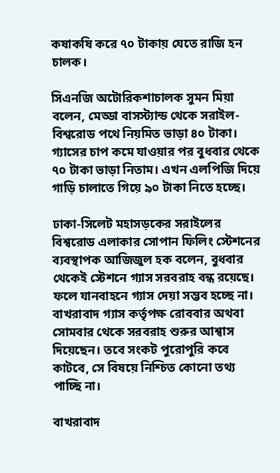কষাকষি করে ৭০ টাকায় যেতে রাজি হন চালক।

সিএনজি অটোরিকশাচালক সুমন মিয়া বলেন, মেড্ডা বাসস্ট্যান্ড থেকে সরাইল-বিশ্বরোড পথে নিয়মিত ভাড়া ৪০ টাকা। গ্যাসের চাপ কমে যাওয়ার পর বুধবার থেকে ৭০ টাকা ভাড়া নিতাম। এখন এলপিজি দিয়ে গাড়ি চালাতে গিয়ে ৯০ টাকা নিতে হচ্ছে।

ঢাকা-সিলেট মহাসড়কের সরাইলের বিশ্বরোড এলাকার সোপান ফিলিং স্টেশনের ব্যবস্থাপক আজিজুল হক বলেন, বুধবার থেকেই স্টেশনে গ্যাস সরবরাহ বন্ধ রয়েছে। ফলে যানবাহনে গ্যাস দেয়া সম্ভব হচ্ছে না। বাখরাবাদ গ্যাস কর্তৃপক্ষ রোববার অথবা সোমবার থেকে সরবরাহ শুরুর আশ্বাস দিয়েছেন। তবে সংকট পুরোপুরি কবে কাটবে, সে বিষয়ে নিশ্চিত কোনো তথ্য পাচ্ছি না।

বাখরাবাদ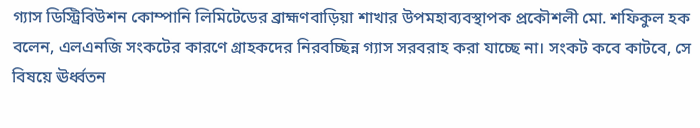গ্যাস ডিস্ট্রিবিউশন কোম্পানি লিমিটেডের ব্রাহ্মণবাড়িয়া শাখার উপমহাব্যবস্থাপক প্রকৌশলী মো. শফিকুল হক বলেন, এলএনজি সংকটের কারণে গ্রাহকদের নিরবচ্ছিন্ন গ্যাস সরবরাহ করা যাচ্ছে না। সংকট কবে কাটবে, সে বিষয়ে ঊর্ধ্বতন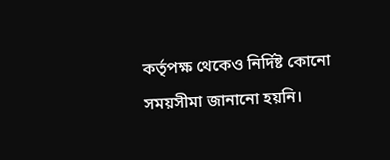কর্তৃপক্ষ থেকেও নির্দিষ্ট কোনো সময়সীমা জানানো হয়নি।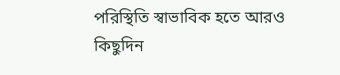পরিস্থিতি স্বাভাবিক হতে আরও কিছুদিন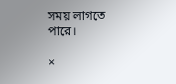সময় লাগতে পারে।

×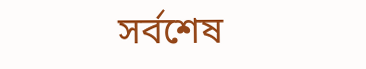সর্বশেষ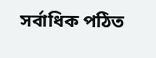সর্বাধিক পঠিত